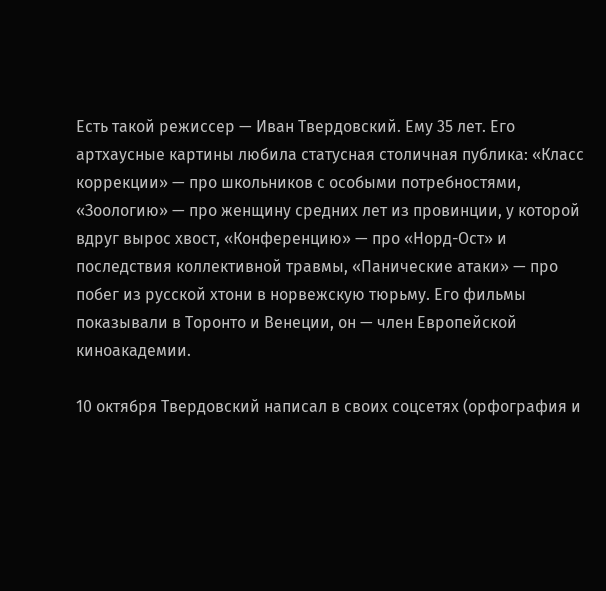Есть такой режиссер — Иван Твердовский. Ему 35 лет. Его артхаусные картины любила статусная столичная публика: «Класс коррекции» — про школьников с особыми потребностями, «Зоологию» — про женщину средних лет из провинции, у которой вдруг вырос хвост, «Конференцию» — про «Норд-Ост» и последствия коллективной травмы, «Панические атаки» — про побег из русской хтони в норвежскую тюрьму. Его фильмы показывали в Торонто и Венеции, он — член Европейской киноакадемии.

10 октября Твердовский написал в своих соцсетях (орфография и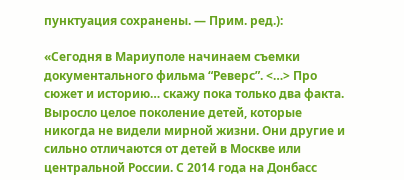пунктуация сохранены. — Прим. ред.):

«Сегодня в Мариуполе начинаем съемки документального фильма “Реверс”. <…> Про сюжет и историю… скажу пока только два факта. Выросло целое поколение детей, которые никогда не видели мирной жизни. Они другие и сильно отличаются от детей в Москве или центральной России. С 2014 года на Донбасс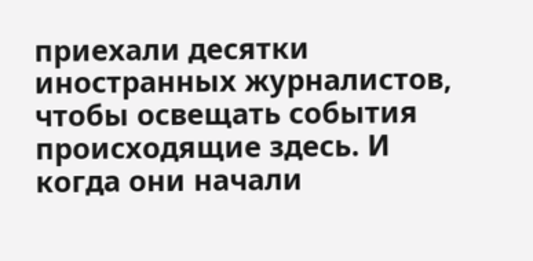приехали десятки иностранных журналистов, чтобы освещать события происходящие здесь. И когда они начали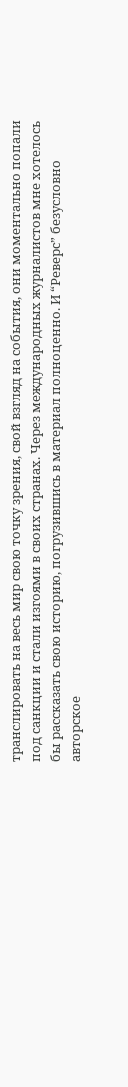транслировать на весь мир свою точку зрения, свой взгляд на события, они моментально попали под санкции и стали изгоями в своих странах. Через международных журналистов мне хотелось бы рассказать свою историю, погрузившись в материал полноценно. И “Реверс” безусловно авторское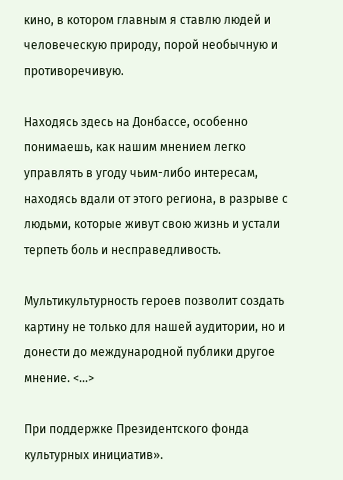кино, в котором главным я ставлю людей и человеческую природу, порой необычную и противоречивую.

Находясь здесь на Донбассе, особенно понимаешь, как нашим мнением легко управлять в угоду чьим-либо интересам, находясь вдали от этого региона, в разрыве с людьми, которые живут свою жизнь и устали терпеть боль и несправедливость.

Мультикультурность героев позволит создать картину не только для нашей аудитории, но и донести до международной публики другое мнение. <…>

При поддержке Президентского фонда культурных инициатив».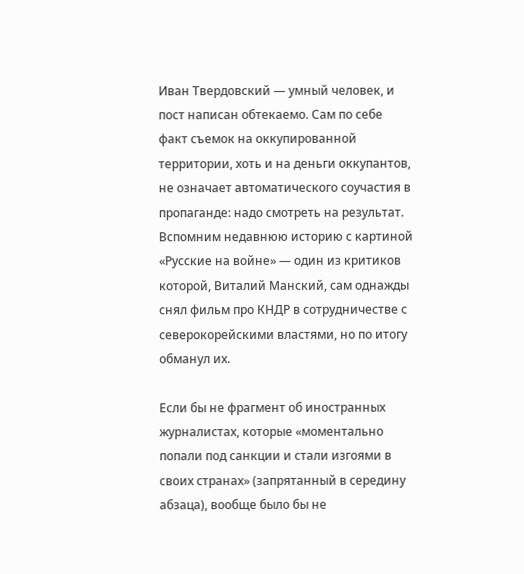Иван Твердовский — умный человек, и пост написан обтекаемо. Сам по себе факт съемок на оккупированной территории, хоть и на деньги оккупантов, не означает автоматического соучастия в пропаганде: надо смотреть на результат. Вспомним недавнюю историю с картиной «Русские на войне» — один из критиков которой, Виталий Манский, сам однажды снял фильм про КНДР в сотрудничестве с северокорейскими властями, но по итогу обманул их.

Если бы не фрагмент об иностранных журналистах, которые «моментально попали под санкции и стали изгоями в своих странах» (запрятанный в середину абзаца), вообще было бы не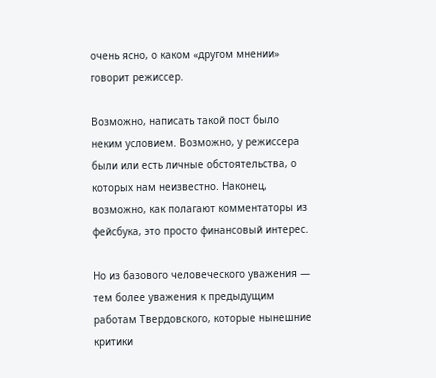очень ясно, о каком «другом мнении» говорит режиссер.

Возможно, написать такой пост было неким условием. Возможно, у режиссера были или есть личные обстоятельства, о которых нам неизвестно. Наконец, возможно, как полагают комментаторы из фейсбука, это просто финансовый интерес.

Но из базового человеческого уважения — тем более уважения к предыдущим работам Твердовского, которые нынешние критики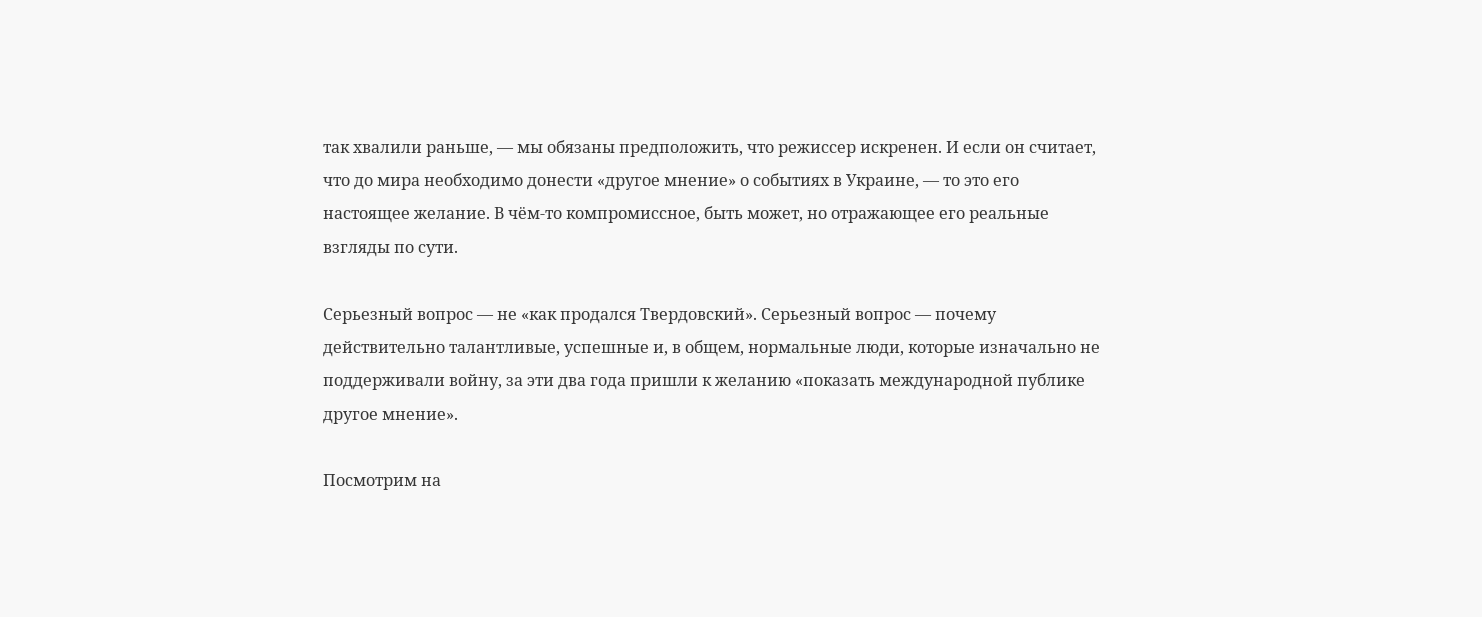так хвалили раньше, — мы обязаны предположить, что режиссер искренен. И если он считает, что до мира необходимо донести «другое мнение» о событиях в Украине, — то это его настоящее желание. В чём-то компромиссное, быть может, но отражающее его реальные взгляды по сути.

Серьезный вопрос — не «как продался Твердовский». Серьезный вопрос — почему действительно талантливые, успешные и, в общем, нормальные люди, которые изначально не поддерживали войну, за эти два года пришли к желанию «показать международной публике другое мнение».

Посмотрим на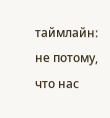таймлайн: не потому, что нас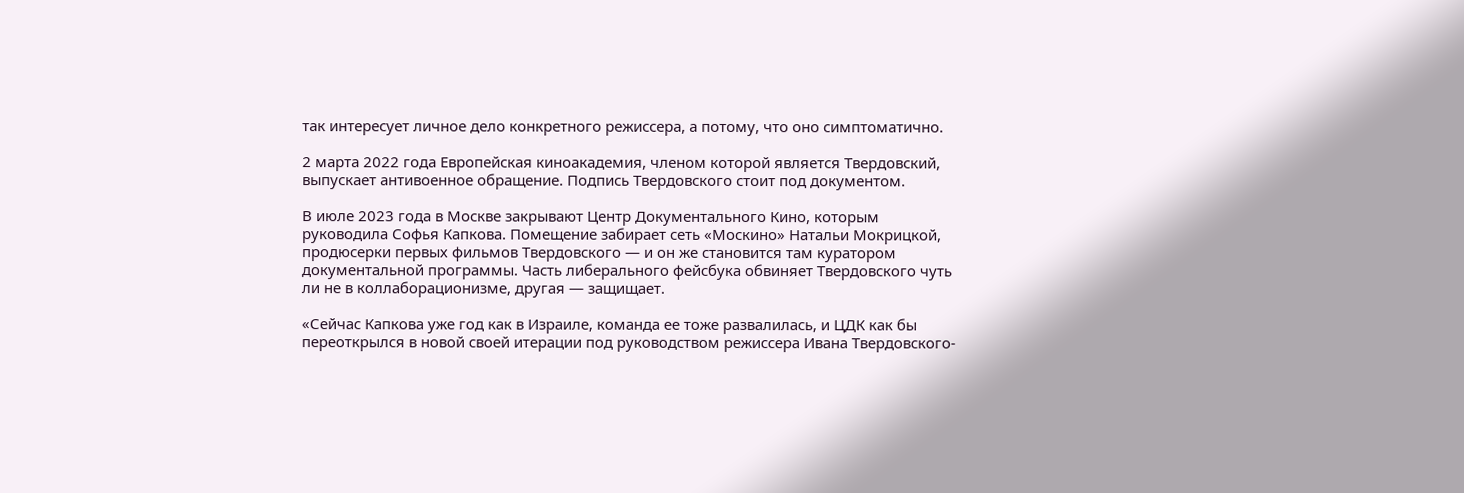так интересует личное дело конкретного режиссера, а потому, что оно симптоматично.

2 марта 2022 года Европейская киноакадемия, членом которой является Твердовский, выпускает антивоенное обращение. Подпись Твердовского стоит под документом.

В июле 2023 года в Москве закрывают Центр Документального Кино, которым руководила Софья Капкова. Помещение забирает сеть «Москино» Натальи Мокрицкой, продюсерки первых фильмов Твердовского — и он же становится там куратором документальной программы. Часть либерального фейсбука обвиняет Твердовского чуть ли не в коллаборационизме, другая — защищает.

«Сейчас Капкова уже год как в Израиле, команда ее тоже развалилась, и ЦДК как бы переоткрылся в новой своей итерации под руководством режиссера Ивана Твердовского-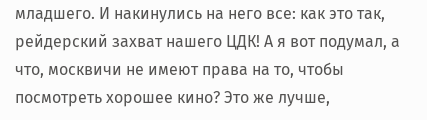младшего. И накинулись на него все: как это так, рейдерский захват нашего ЦДК! А я вот подумал, а что, москвичи не имеют права на то, чтобы посмотреть хорошее кино? Это же лучше,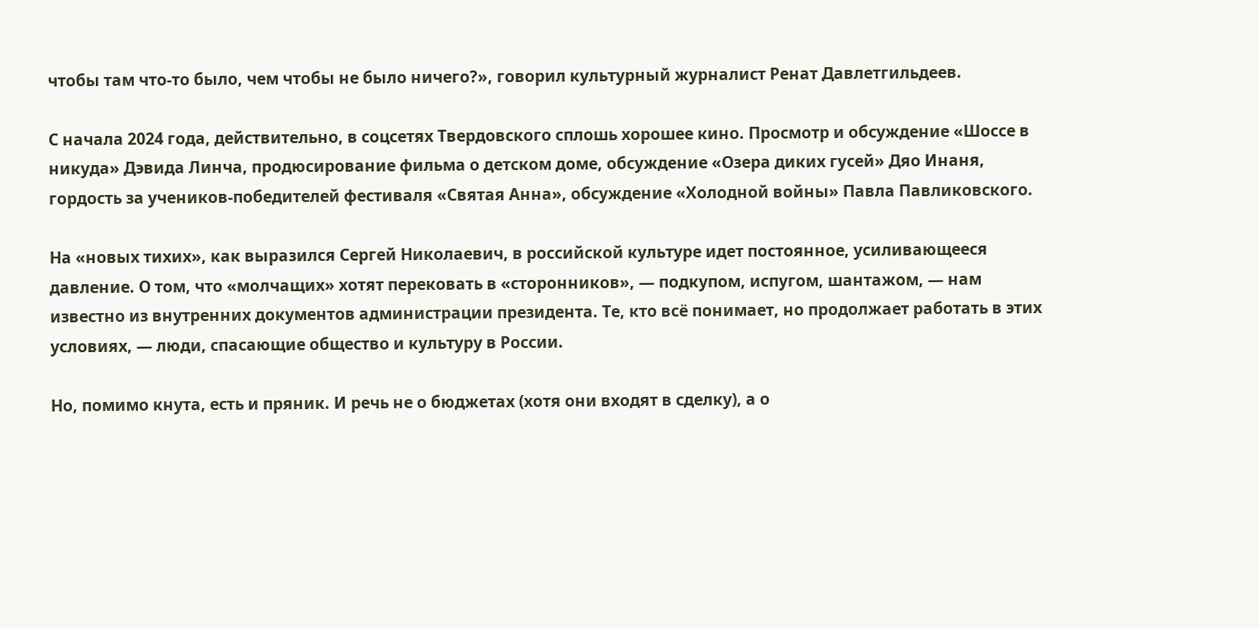чтобы там что-то было, чем чтобы не было ничего?», говорил культурный журналист Ренат Давлетгильдеев.

С начала 2024 года, действительно, в соцсетях Твердовского сплошь хорошее кино. Просмотр и обсуждение «Шоссе в никуда» Дэвида Линча, продюсирование фильма о детском доме, обсуждение «Озера диких гусей» Дяо Инаня, гордость за учеников-победителей фестиваля «Святая Анна», обсуждение «Холодной войны» Павла Павликовского.

На «новых тихих», как выразился Сергей Николаевич, в российской культуре идет постоянное, усиливающееся давление. О том, что «молчащих» хотят перековать в «сторонников», — подкупом, испугом, шантажом, — нам известно из внутренних документов администрации президента. Те, кто всё понимает, но продолжает работать в этих условиях, — люди, спасающие общество и культуру в России.

Но, помимо кнута, есть и пряник. И речь не о бюджетах (хотя они входят в сделку), а о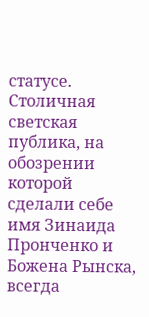статусе. Столичная светская публика, на обозрении которой сделали себе имя Зинаида Пронченко и Божена Рынска, всегда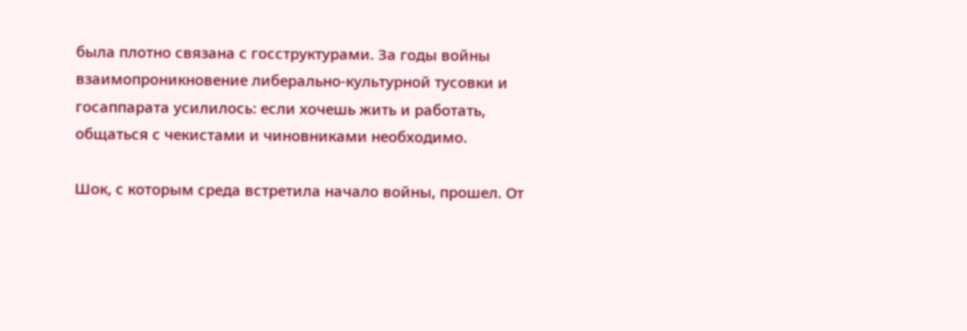была плотно связана с госструктурами. За годы войны взаимопроникновение либерально-культурной тусовки и госаппарата усилилось: если хочешь жить и работать, общаться с чекистами и чиновниками необходимо.

Шок, с которым среда встретила начало войны, прошел. От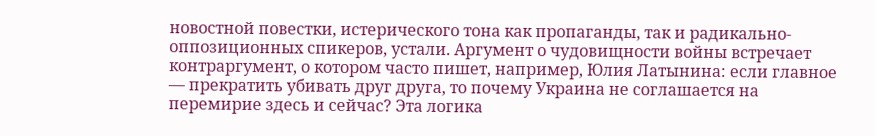новостной повестки, истерического тона как пропаганды, так и радикально-оппозиционных спикеров, устали. Аргумент о чудовищности войны встречает контраргумент, о котором часто пишет, например, Юлия Латынина: если главное — прекратить убивать друг друга, то почему Украина не соглашается на перемирие здесь и сейчас? Эта логика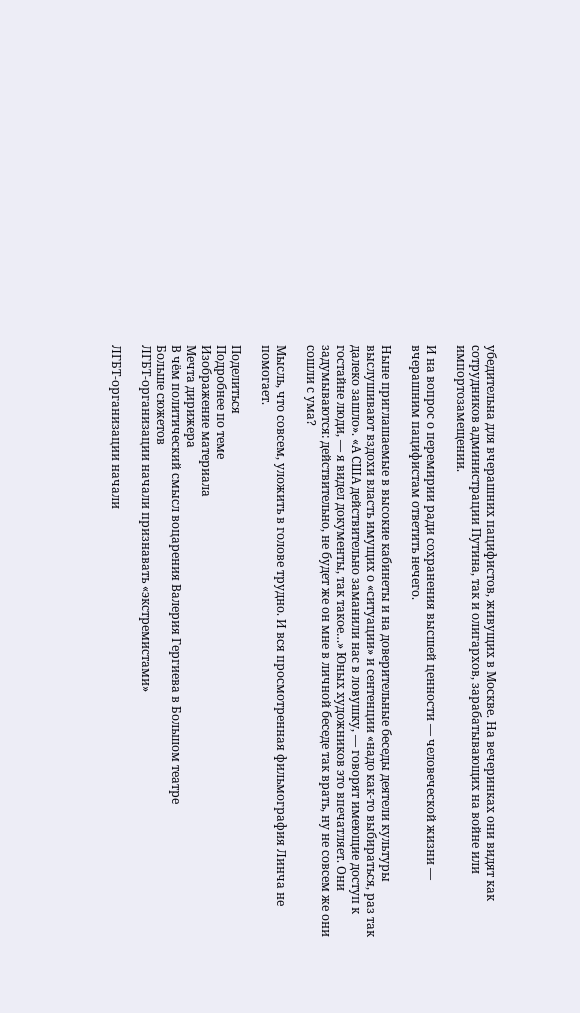убедительна для вчерашних пацифистов, живущих в Москве. На вечеринках они видят как сотрудников администрации Путина, так и олигархов, зарабатывающих на войне или импортозамещении.

И на вопрос о перемирии ради сохранения высшей ценности — человеческой жизни — вчерашним пацифистам ответить нечего.

Ныне приглашаемые в высокие кабинеты и на доверительные беседы деятели культуры выслушивают вздохи власть имущих о «ситуации» и сентенции «надо как-то выбираться, раз так далеко зашло». «А США действительно заманили нас в ловушку, — говорят имеющие доступ к гостайне люди, — я видел документы, так такое…» Юных художников это впечатляет. Они задумываются: действительно, не будет же он мне в личной беседе так врать, ну не совсем же они сошли с ума?

Мысль, что совсем, уложить в голове трудно. И вся просмотренная фильмография Линча не помогает.

Поделиться
Подробнее по теме
Изображение материала
Мечта дирижера
В чём политический смысл воцарения Валерия Гергиева в Большом театре
Больше сюжетов
ЛГБТ-организации начали признавать «экстремистами»

ЛГБТ-организации начали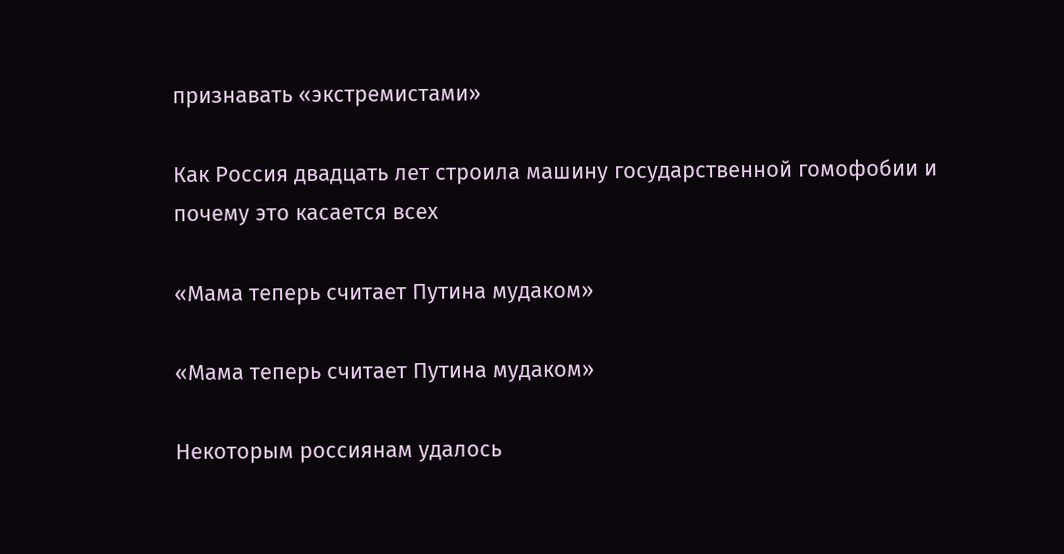признавать «экстремистами»

Как Россия двадцать лет строила машину государственной гомофобии и почему это касается всех

«Мама теперь считает Путина мудаком»

«Мама теперь считает Путина мудаком»

Некоторым россиянам удалось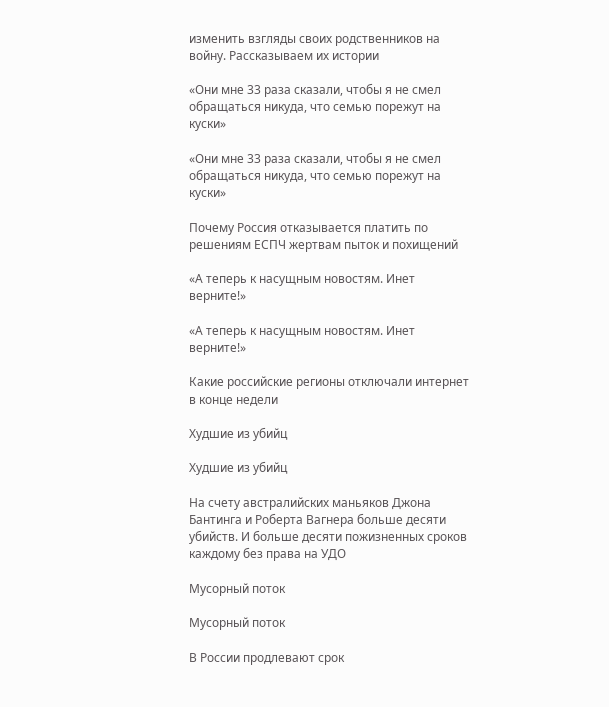изменить взгляды своих родственников на войну. Рассказываем их истории

«Они мне 33 раза сказали, чтобы я не смел обращаться никуда, что семью порежут на куски»

«Они мне 33 раза сказали, чтобы я не смел обращаться никуда, что семью порежут на куски»

Почему Россия отказывается платить по решениям ЕСПЧ жертвам пыток и похищений

«А теперь к насущным новостям. Инет верните!»

«А теперь к насущным новостям. Инет верните!»

Какие российские регионы отключали интернет в конце недели

Худшие из убийц

Худшие из убийц

На счету австралийских маньяков Джона Бантинга и Роберта Вагнера больше десяти убийств. И больше десяти пожизненных сроков каждому без права на УДО

Мусорный поток

Мусорный поток

В России продлевают срок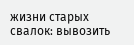жизни старых свалок: вывозить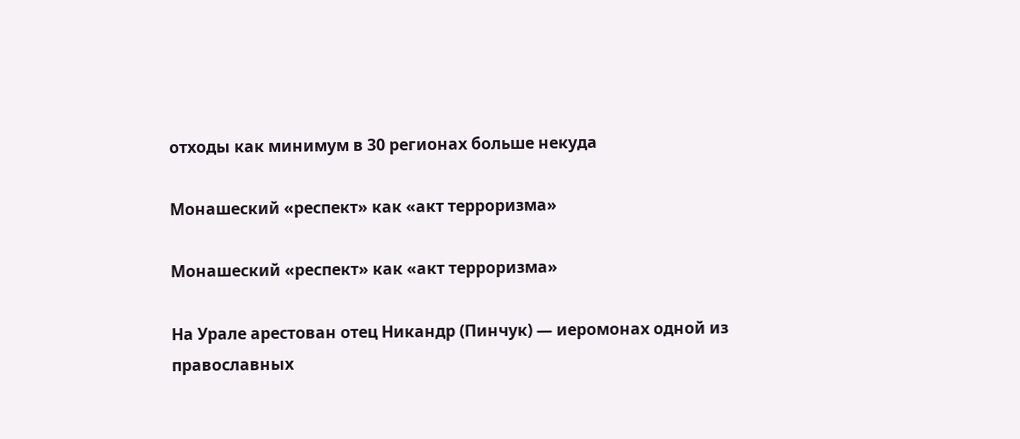отходы как минимум в 30 регионах больше некуда

Монашеский «респект» как «акт терроризма»

Монашеский «респект» как «акт терроризма»

На Урале арестован отец Никандр (Пинчук) — иеромонах одной из православных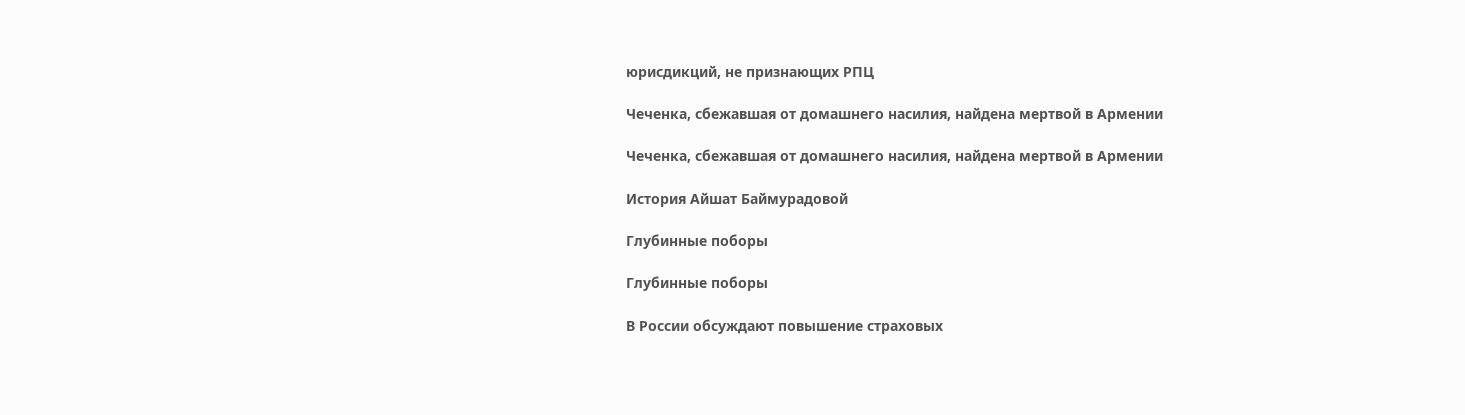юрисдикций, не признающих РПЦ

Чеченка, сбежавшая от домашнего насилия, найдена мертвой в Армении

Чеченка, сбежавшая от домашнего насилия, найдена мертвой в Армении

История Айшат Баймурадовой

Глубинные поборы

Глубинные поборы

В России обсуждают повышение страховых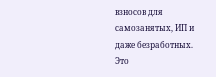взносов для самозанятых, ИП и даже безработных. Это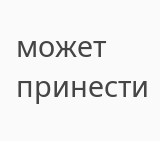может принести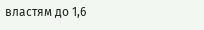властям до 1,6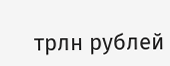трлн рублей